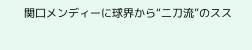関口メンディーに球界から“二刀流”のスス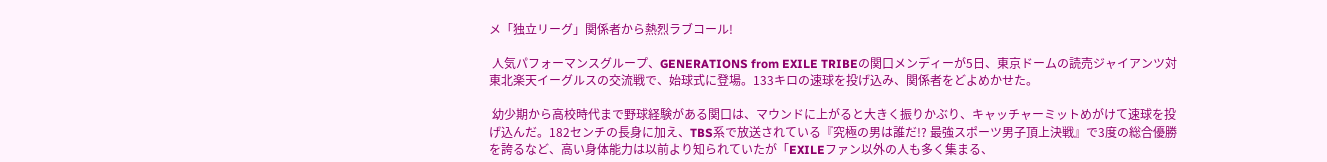メ「独立リーグ」関係者から熱烈ラブコール!

 人気パフォーマンスグループ、GENERATIONS from EXILE TRIBEの関口メンディーが5日、東京ドームの読売ジャイアンツ対東北楽天イーグルスの交流戦で、始球式に登場。133キロの速球を投げ込み、関係者をどよめかせた。

 幼少期から高校時代まで野球経験がある関口は、マウンドに上がると大きく振りかぶり、キャッチャーミットめがけて速球を投げ込んだ。182センチの長身に加え、TBS系で放送されている『究極の男は誰だ!? 最強スポーツ男子頂上決戦』で3度の総合優勝を誇るなど、高い身体能力は以前より知られていたが「EXILEファン以外の人も多く集まる、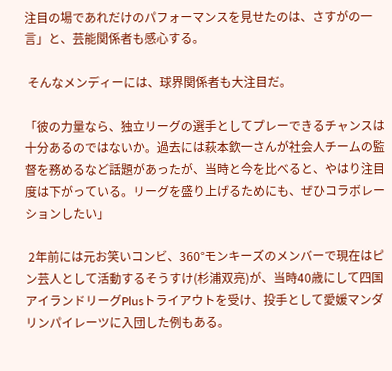注目の場であれだけのパフォーマンスを見せたのは、さすがの一言」と、芸能関係者も感心する。

 そんなメンディーには、球界関係者も大注目だ。

「彼の力量なら、独立リーグの選手としてプレーできるチャンスは十分あるのではないか。過去には萩本欽一さんが社会人チームの監督を務めるなど話題があったが、当時と今を比べると、やはり注目度は下がっている。リーグを盛り上げるためにも、ぜひコラボレーションしたい」

 2年前には元お笑いコンビ、360°モンキーズのメンバーで現在はピン芸人として活動するそうすけ(杉浦双亮)が、当時40歳にして四国アイランドリーグPlusトライアウトを受け、投手として愛媛マンダリンパイレーツに入団した例もある。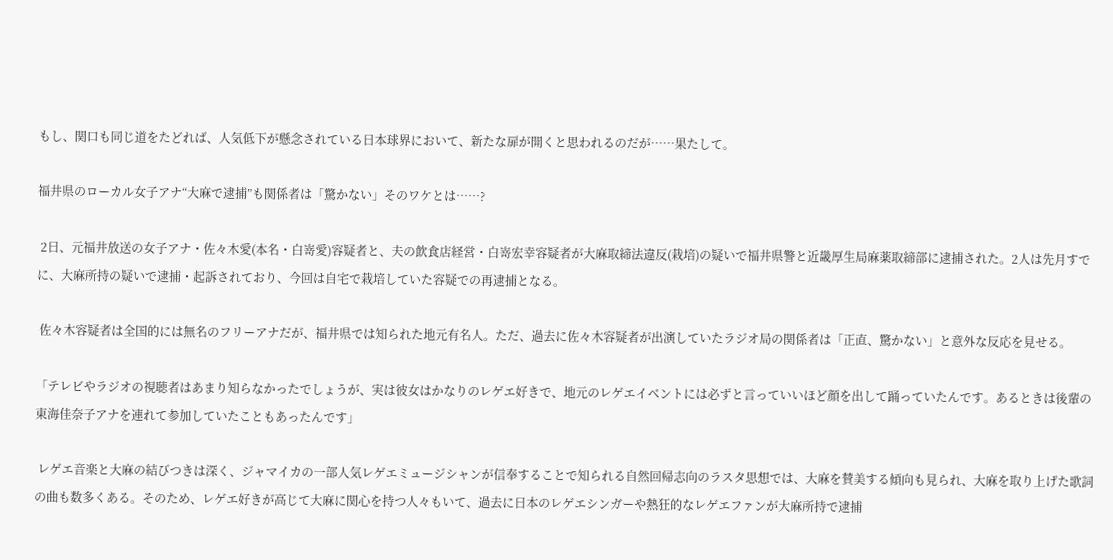もし、関口も同じ道をたどれば、人気低下が懸念されている日本球界において、新たな扉が開くと思われるのだが……果たして。

福井県のローカル女子アナ“大麻で逮捕”も関係者は「驚かない」そのワケとは……?

 2日、元福井放送の女子アナ・佐々木愛(本名・白嵜愛)容疑者と、夫の飲食店経営・白嵜宏幸容疑者が大麻取締法違反(栽培)の疑いで福井県警と近畿厚生局麻薬取締部に逮捕された。2人は先月すでに、大麻所持の疑いで逮捕・起訴されており、今回は自宅で栽培していた容疑での再逮捕となる。

 佐々木容疑者は全国的には無名のフリーアナだが、福井県では知られた地元有名人。ただ、過去に佐々木容疑者が出演していたラジオ局の関係者は「正直、驚かない」と意外な反応を見せる。

「テレビやラジオの視聴者はあまり知らなかったでしょうが、実は彼女はかなりのレゲエ好きで、地元のレゲエイベントには必ずと言っていいほど顔を出して踊っていたんです。あるときは後輩の東海佳奈子アナを連れて参加していたこともあったんです」

 レゲエ音楽と大麻の結びつきは深く、ジャマイカの一部人気レゲエミュージシャンが信奉することで知られる自然回帰志向のラスタ思想では、大麻を賛美する傾向も見られ、大麻を取り上げた歌詞の曲も数多くある。そのため、レゲエ好きが高じて大麻に関心を持つ人々もいて、過去に日本のレゲエシンガーや熱狂的なレゲエファンが大麻所持で逮捕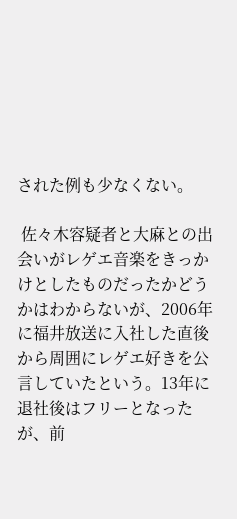された例も少なくない。

 佐々木容疑者と大麻との出会いがレゲエ音楽をきっかけとしたものだったかどうかはわからないが、2006年に福井放送に入社した直後から周囲にレゲエ好きを公言していたという。13年に退社後はフリーとなったが、前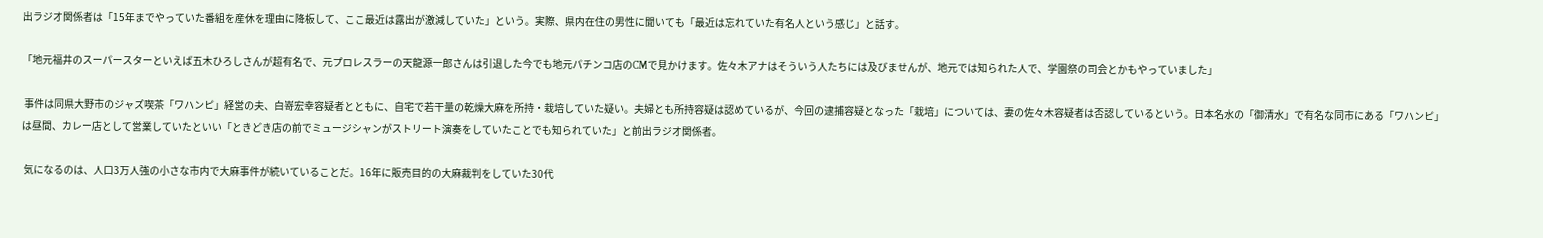出ラジオ関係者は「15年までやっていた番組を産休を理由に降板して、ここ最近は露出が激減していた」という。実際、県内在住の男性に聞いても「最近は忘れていた有名人という感じ」と話す。

「地元福井のスーパースターといえば五木ひろしさんが超有名で、元プロレスラーの天龍源一郎さんは引退した今でも地元パチンコ店のCMで見かけます。佐々木アナはそういう人たちには及びませんが、地元では知られた人で、学園祭の司会とかもやっていました」

 事件は同県大野市のジャズ喫茶「ワハンピ」経営の夫、白嵜宏幸容疑者とともに、自宅で若干量の乾燥大麻を所持・栽培していた疑い。夫婦とも所持容疑は認めているが、今回の逮捕容疑となった「栽培」については、妻の佐々木容疑者は否認しているという。日本名水の「御清水」で有名な同市にある「ワハンピ」は昼間、カレー店として営業していたといい「ときどき店の前でミュージシャンがストリート演奏をしていたことでも知られていた」と前出ラジオ関係者。

 気になるのは、人口3万人強の小さな市内で大麻事件が続いていることだ。16年に販売目的の大麻裁判をしていた30代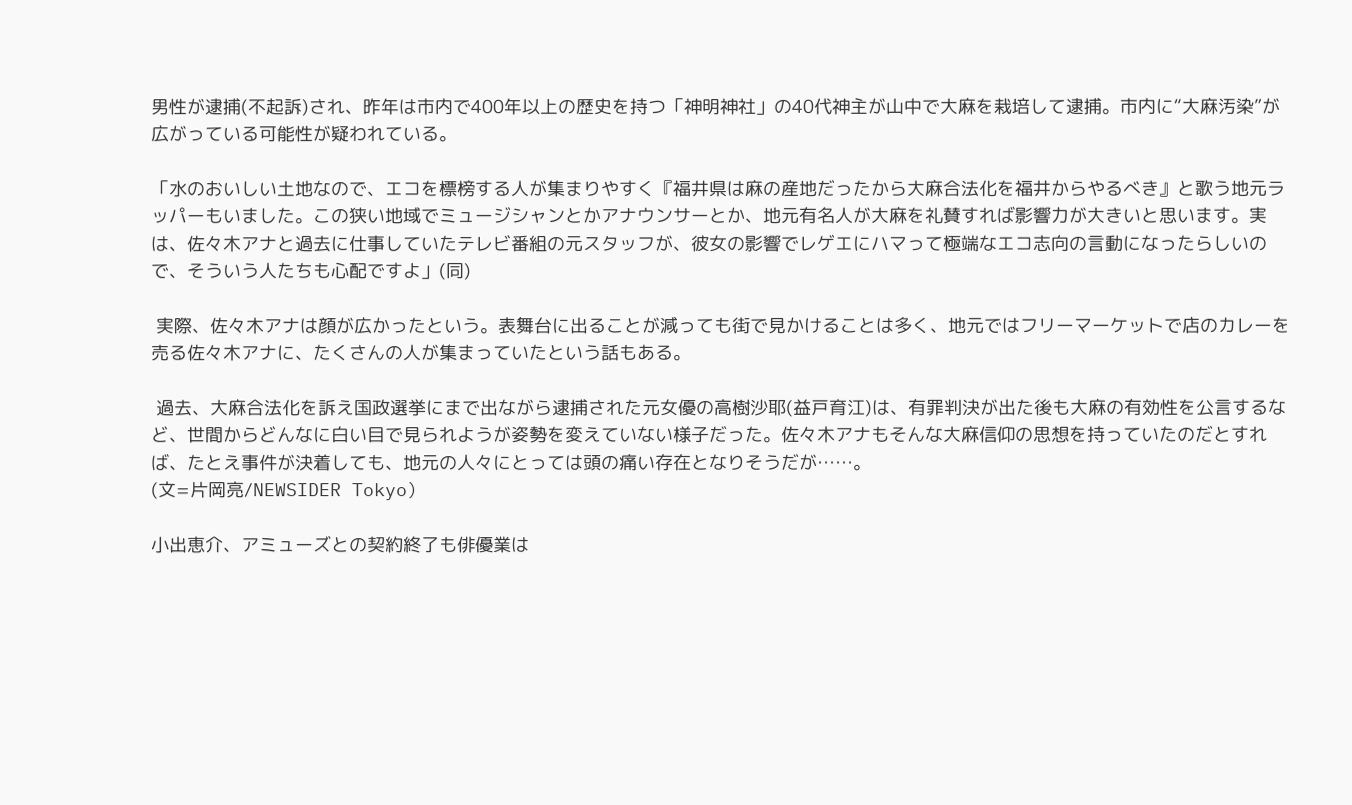男性が逮捕(不起訴)され、昨年は市内で400年以上の歴史を持つ「神明神社」の40代神主が山中で大麻を栽培して逮捕。市内に“大麻汚染”が広がっている可能性が疑われている。

「水のおいしい土地なので、エコを標榜する人が集まりやすく『福井県は麻の産地だったから大麻合法化を福井からやるべき』と歌う地元ラッパーもいました。この狭い地域でミュージシャンとかアナウンサーとか、地元有名人が大麻を礼賛すれば影響力が大きいと思います。実は、佐々木アナと過去に仕事していたテレビ番組の元スタッフが、彼女の影響でレゲエにハマって極端なエコ志向の言動になったらしいので、そういう人たちも心配ですよ」(同)

 実際、佐々木アナは顔が広かったという。表舞台に出ることが減っても街で見かけることは多く、地元ではフリーマーケットで店のカレーを売る佐々木アナに、たくさんの人が集まっていたという話もある。

 過去、大麻合法化を訴え国政選挙にまで出ながら逮捕された元女優の高樹沙耶(益戸育江)は、有罪判決が出た後も大麻の有効性を公言するなど、世間からどんなに白い目で見られようが姿勢を変えていない様子だった。佐々木アナもそんな大麻信仰の思想を持っていたのだとすれば、たとえ事件が決着しても、地元の人々にとっては頭の痛い存在となりそうだが……。
(文=片岡亮/NEWSIDER Tokyo)

小出恵介、アミューズとの契約終了も俳優業は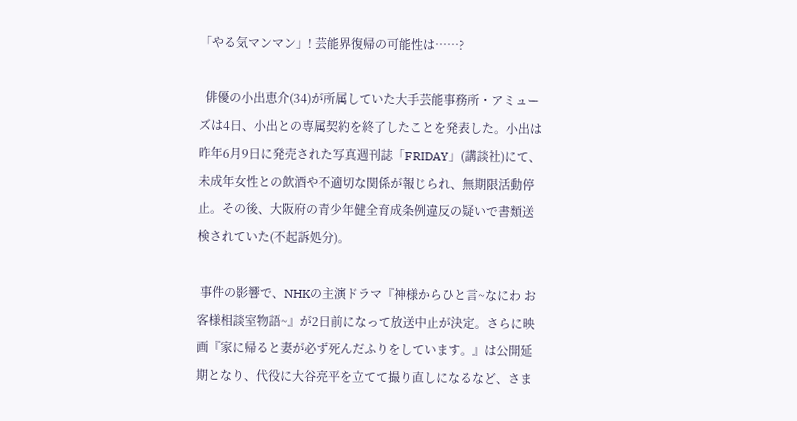「やる気マンマン」! 芸能界復帰の可能性は……?

  俳優の小出恵介(34)が所属していた大手芸能事務所・アミューズは4日、小出との専属契約を終了したことを発表した。小出は昨年6月9日に発売された写真週刊誌「FRIDAY」(講談社)にて、未成年女性との飲酒や不適切な関係が報じられ、無期限活動停止。その後、大阪府の青少年健全育成条例違反の疑いで書類送検されていた(不起訴処分)。

 事件の影響で、NHKの主演ドラマ『神様からひと言~なにわ お客様相談室物語~』が2日前になって放送中止が決定。さらに映画『家に帰ると妻が必ず死んだふりをしています。』は公開延期となり、代役に大谷亮平を立てて撮り直しになるなど、さま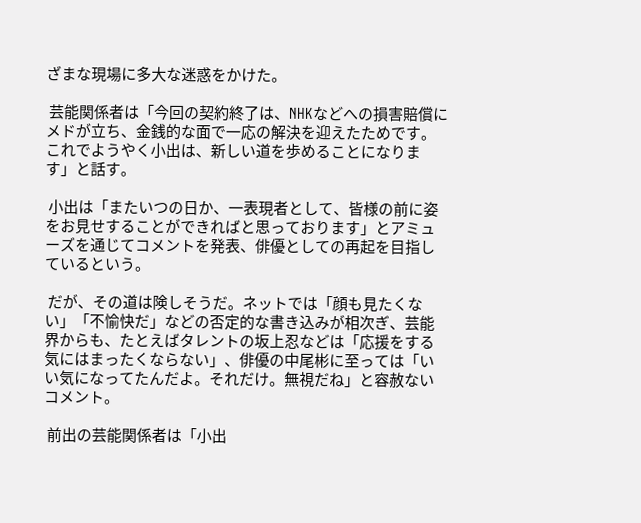ざまな現場に多大な迷惑をかけた。

 芸能関係者は「今回の契約終了は、NHKなどへの損害賠償にメドが立ち、金銭的な面で一応の解決を迎えたためです。これでようやく小出は、新しい道を歩めることになります」と話す。

 小出は「またいつの日か、一表現者として、皆様の前に姿をお見せすることができればと思っております」とアミューズを通じてコメントを発表、俳優としての再起を目指しているという。

 だが、その道は険しそうだ。ネットでは「顔も見たくない」「不愉快だ」などの否定的な書き込みが相次ぎ、芸能界からも、たとえばタレントの坂上忍などは「応援をする気にはまったくならない」、俳優の中尾彬に至っては「いい気になってたんだよ。それだけ。無視だね」と容赦ないコメント。

 前出の芸能関係者は「小出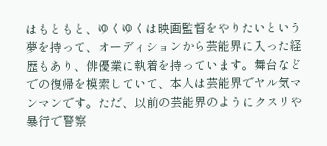はもともと、ゆくゆくは映画監督をやりたいという夢を持って、オーディションから芸能界に入った経歴もあり、俳優業に執着を持っています。舞台などでの復帰を模索していて、本人は芸能界でヤル気マンマンです。ただ、以前の芸能界のようにクスリや暴行で警察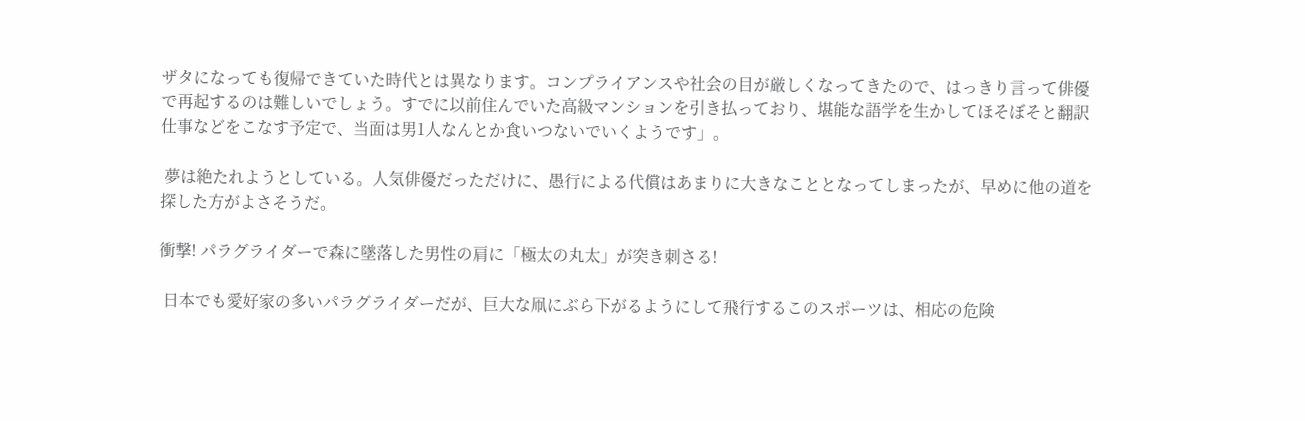ザタになっても復帰できていた時代とは異なります。コンプライアンスや社会の目が厳しくなってきたので、はっきり言って俳優で再起するのは難しいでしょう。すでに以前住んでいた高級マンションを引き払っており、堪能な語学を生かしてほそぼそと翻訳仕事などをこなす予定で、当面は男1人なんとか食いつないでいくようです」。

 夢は絶たれようとしている。人気俳優だっただけに、愚行による代償はあまりに大きなこととなってしまったが、早めに他の道を探した方がよさそうだ。

衝撃! パラグライダーで森に墜落した男性の肩に「極太の丸太」が突き刺さる!

 日本でも愛好家の多いパラグライダーだが、巨大な凧にぶら下がるようにして飛行するこのスポーツは、相応の危険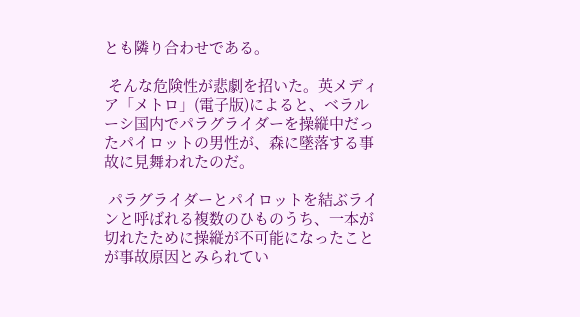とも隣り合わせである。

 そんな危険性が悲劇を招いた。英メディア「メトロ」(電子版)によると、ベラルーシ国内でパラグライダーを操縦中だったパイロットの男性が、森に墜落する事故に見舞われたのだ。

 パラグライダーとパイロットを結ぶラインと呼ばれる複数のひものうち、一本が切れたために操縦が不可能になったことが事故原因とみられてい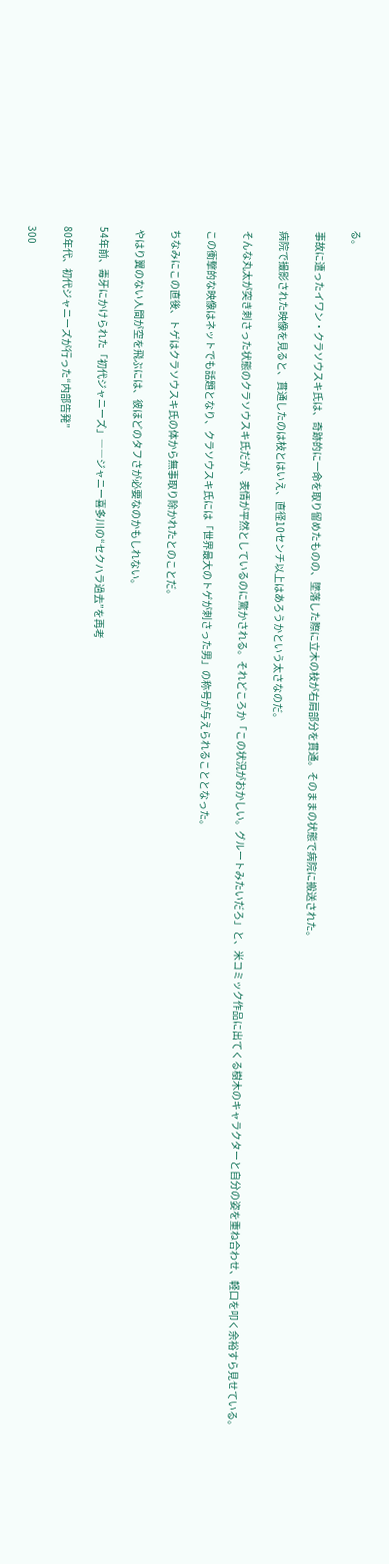る。

 事故に遭ったイワン・クラソウスキ氏は、奇跡的に一命を取り留めたものの、墜落した際に立木の枝が右肩部分を貫通。そのままの状態で病院に搬送された。

 病院で撮影された映像を見ると、貫通したのは枝とはいえ、直径10センチ以上はあろうかという太さなのだ。

 そんな丸太が突き刺さった状態のクラソウスキ氏だが、表情が平然としているのに驚かされる。それどころか「この状況がおかしい。グルートみたいだろ」と、米コミック作品に出てくる樹木のキャラクターと自分の姿を重ね合わせ、軽口を叩く余裕すら見せている。

 この衝撃的な映像はネットでも話題となり、クラソウスキ氏には「世界最大のトゲが刺さった男」の称号が与えられることとなった。

 ちなみにこの直後、トゲはクラソウスキ氏の体から無事取り除かれたとのことだ。

 やはり翼のない人間が空を飛ぶには、彼ほどのタフさが必要なのかもしれない。

54年前、毒牙にかけられた「初代ジャニーズ」――ジャニー喜多川の“セクハラ過去”を再考

80年代、初代ジャニーズが行った“内部告発”

300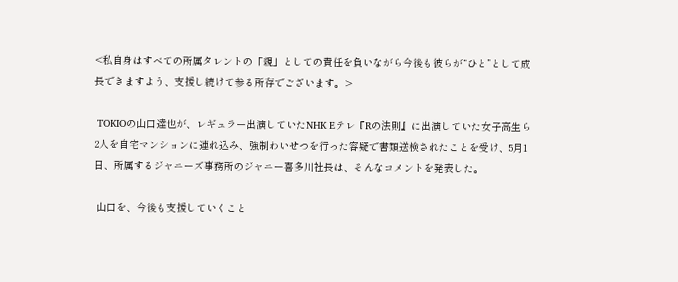<私自身はすべての所属タレントの「親」としての責任を負いながら今後も彼らが“ひと”として成長できますよう、支援し続けて参る所存でございます。>

 TOKIOの山口達也が、レギュラー出演していたNHK Eテレ『Rの法則』に出演していた女子高生ら2人を自宅マンションに連れ込み、強制わいせつを行った容疑で書類送検されたことを受け、5月1日、所属するジャニーズ事務所のジャニー喜多川社長は、そんなコメントを発表した。

 山口を、今後も支援していくこと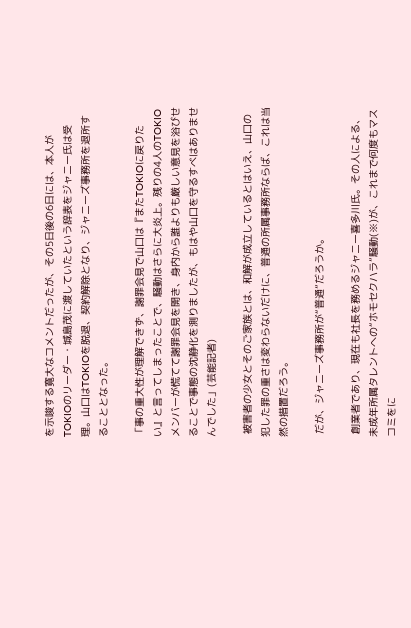を示唆する寛大なコメントだったが、その5日後の6日には、本人がTOKIOのリーダー・城島茂に渡していたという辞表をジャニー氏は受理。山口はTOKIOを脱退、契約解除となり、ジャニーズ事務所を退所することとなった。

「事の重大性が理解できず、謝罪会見で山口は『またTOKIOに戻りたい』と言ってしまったことで、騒動はさらに大炎上。残りの4人のTOKIOメンバーが慌てて謝罪会見を開き、身内から誰よりも厳しい意見を浴びせることで事態の沈静化を測りましたが、もはや山口を守るすべはありませんでした」(芸能記者)

 被害者の少女とそのご家族とは、和解が成立しているとはいえ、山口の犯した罪の重さは変わらないだけに、普通の所属事務所ならば、これは当然の措置だろう。

 だが、ジャニーズ事務所が“普通”だろうか。

 創業者であり、現在も社長を務めるジャニー喜多川氏。その人による、未成年所属タレントへの“ホモセクハラ”騒動(※)が、これまで何度もマスコミをに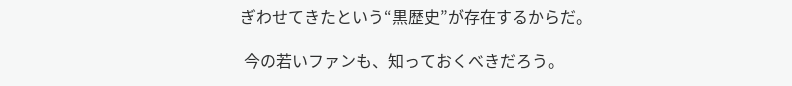ぎわせてきたという“黒歴史”が存在するからだ。

 今の若いファンも、知っておくべきだろう。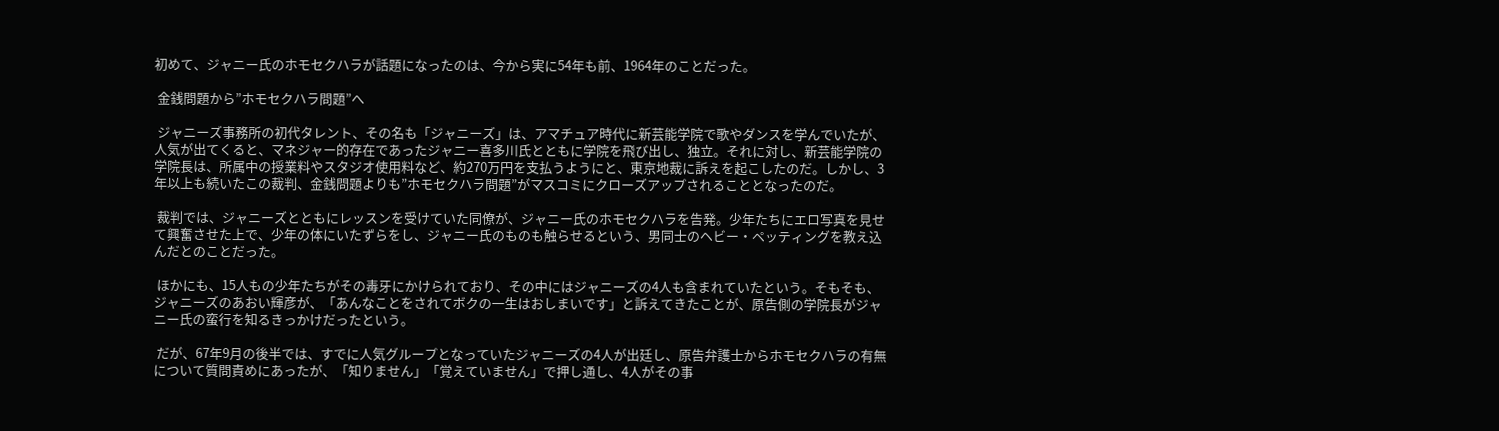初めて、ジャニー氏のホモセクハラが話題になったのは、今から実に54年も前、1964年のことだった。

 金銭問題から”ホモセクハラ問題”へ

 ジャニーズ事務所の初代タレント、その名も「ジャニーズ」は、アマチュア時代に新芸能学院で歌やダンスを学んでいたが、人気が出てくると、マネジャー的存在であったジャニー喜多川氏とともに学院を飛び出し、独立。それに対し、新芸能学院の学院長は、所属中の授業料やスタジオ使用料など、約270万円を支払うようにと、東京地裁に訴えを起こしたのだ。しかし、3年以上も続いたこの裁判、金銭問題よりも”ホモセクハラ問題”がマスコミにクローズアップされることとなったのだ。

 裁判では、ジャニーズとともにレッスンを受けていた同僚が、ジャニー氏のホモセクハラを告発。少年たちにエロ写真を見せて興奮させた上で、少年の体にいたずらをし、ジャニー氏のものも触らせるという、男同士のヘビー・ペッティングを教え込んだとのことだった。

 ほかにも、15人もの少年たちがその毒牙にかけられており、その中にはジャニーズの4人も含まれていたという。そもそも、ジャニーズのあおい輝彦が、「あんなことをされてボクの一生はおしまいです」と訴えてきたことが、原告側の学院長がジャニー氏の蛮行を知るきっかけだったという。

 だが、67年9月の後半では、すでに人気グループとなっていたジャニーズの4人が出廷し、原告弁護士からホモセクハラの有無について質問責めにあったが、「知りません」「覚えていません」で押し通し、4人がその事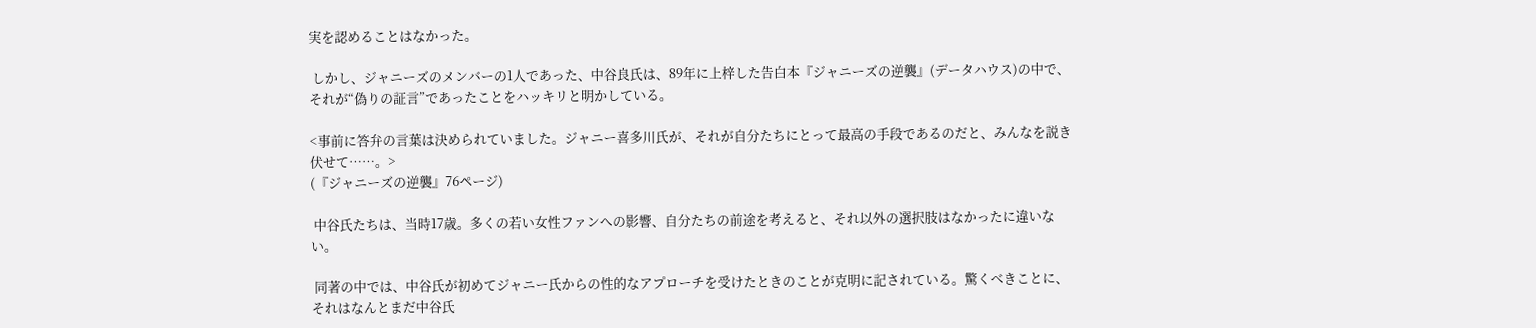実を認めることはなかった。

 しかし、ジャニーズのメンバーの1人であった、中谷良氏は、89年に上梓した告白本『ジャニーズの逆襲』(データハウス)の中で、それが“偽りの証言”であったことをハッキリと明かしている。

<事前に答弁の言葉は決められていました。ジャニー喜多川氏が、それが自分たちにとって最高の手段であるのだと、みんなを説き伏せて……。>
(『ジャニーズの逆襲』76ページ)

 中谷氏たちは、当時17歳。多くの若い女性ファンへの影響、自分たちの前途を考えると、それ以外の選択肢はなかったに違いない。

 同著の中では、中谷氏が初めてジャニー氏からの性的なアプローチを受けたときのことが克明に記されている。驚くべきことに、それはなんとまだ中谷氏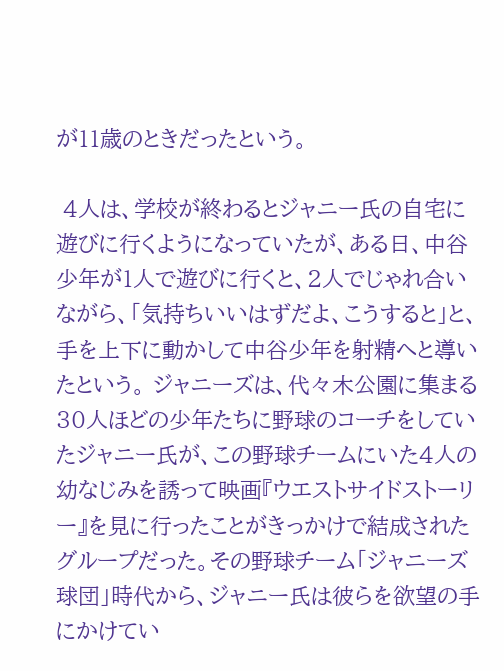が11歳のときだったという。

 4人は、学校が終わるとジャニー氏の自宅に遊びに行くようになっていたが、ある日、中谷少年が1人で遊びに行くと、2人でじゃれ合いながら、「気持ちいいはずだよ、こうすると」と、手を上下に動かして中谷少年を射精へと導いたという。 ジャニーズは、代々木公園に集まる30人ほどの少年たちに野球のコーチをしていたジャニー氏が、この野球チームにいた4人の幼なじみを誘って映画『ウエストサイドストーリー』を見に行ったことがきっかけで結成されたグループだった。その野球チーム「ジャニーズ球団」時代から、ジャニー氏は彼らを欲望の手にかけてい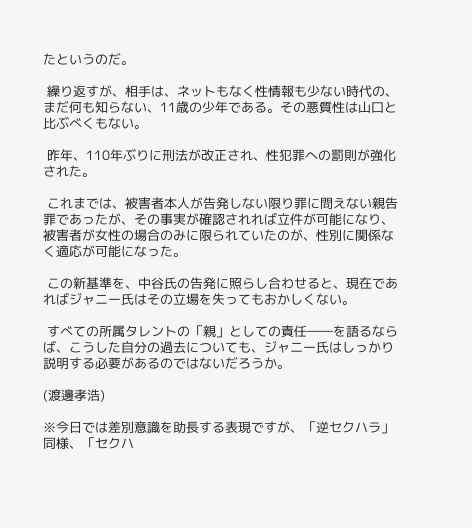たというのだ。

 繰り返すが、相手は、ネットもなく性情報も少ない時代の、まだ何も知らない、11歳の少年である。その悪質性は山口と比ぶべくもない。

 昨年、110年ぶりに刑法が改正され、性犯罪への罰則が強化された。

 これまでは、被害者本人が告発しない限り罪に問えない親告罪であったが、その事実が確認されれば立件が可能になり、被害者が女性の場合のみに限られていたのが、性別に関係なく適応が可能になった。

 この新基準を、中谷氏の告発に照らし合わせると、現在であればジャニー氏はその立場を失ってもおかしくない。

 すべての所属タレントの「親」としての責任――を語るならば、こうした自分の過去についても、ジャニー氏はしっかり説明する必要があるのではないだろうか。

(渡邊孝浩)

※今日では差別意識を助長する表現ですが、「逆セクハラ」同様、「セクハ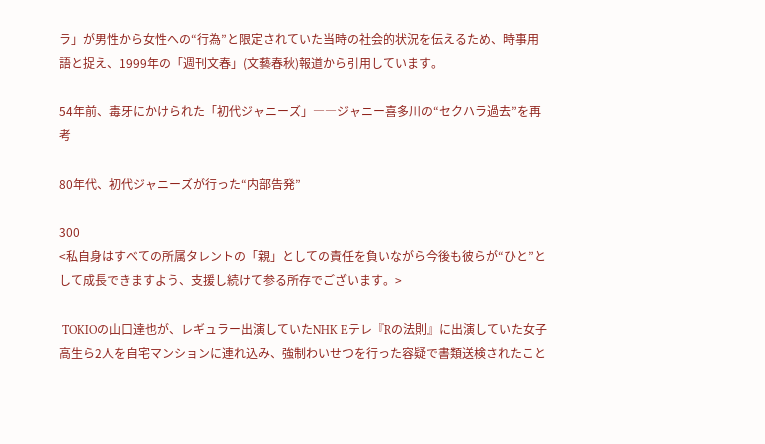ラ」が男性から女性への“行為”と限定されていた当時の社会的状況を伝えるため、時事用語と捉え、1999年の「週刊文春」(文藝春秋)報道から引用しています。

54年前、毒牙にかけられた「初代ジャニーズ」――ジャニー喜多川の“セクハラ過去”を再考

80年代、初代ジャニーズが行った“内部告発”

300
<私自身はすべての所属タレントの「親」としての責任を負いながら今後も彼らが“ひと”として成長できますよう、支援し続けて参る所存でございます。>

 TOKIOの山口達也が、レギュラー出演していたNHK Eテレ『Rの法則』に出演していた女子高生ら2人を自宅マンションに連れ込み、強制わいせつを行った容疑で書類送検されたこと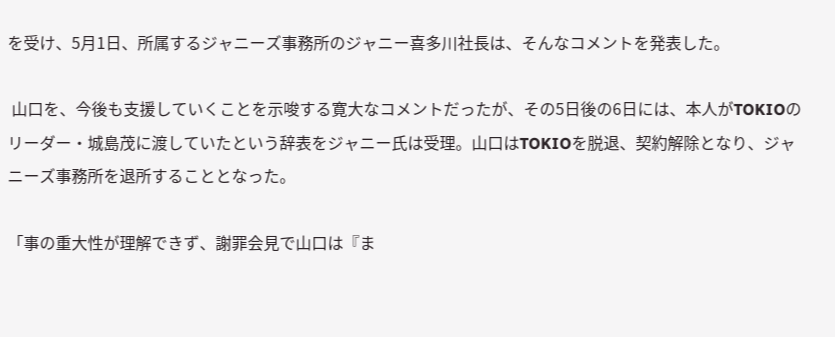を受け、5月1日、所属するジャニーズ事務所のジャニー喜多川社長は、そんなコメントを発表した。

 山口を、今後も支援していくことを示唆する寛大なコメントだったが、その5日後の6日には、本人がTOKIOのリーダー・城島茂に渡していたという辞表をジャニー氏は受理。山口はTOKIOを脱退、契約解除となり、ジャニーズ事務所を退所することとなった。

「事の重大性が理解できず、謝罪会見で山口は『ま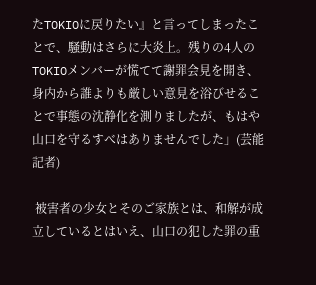たTOKIOに戻りたい』と言ってしまったことで、騒動はさらに大炎上。残りの4人のTOKIOメンバーが慌てて謝罪会見を開き、身内から誰よりも厳しい意見を浴びせることで事態の沈静化を測りましたが、もはや山口を守るすべはありませんでした」(芸能記者)

 被害者の少女とそのご家族とは、和解が成立しているとはいえ、山口の犯した罪の重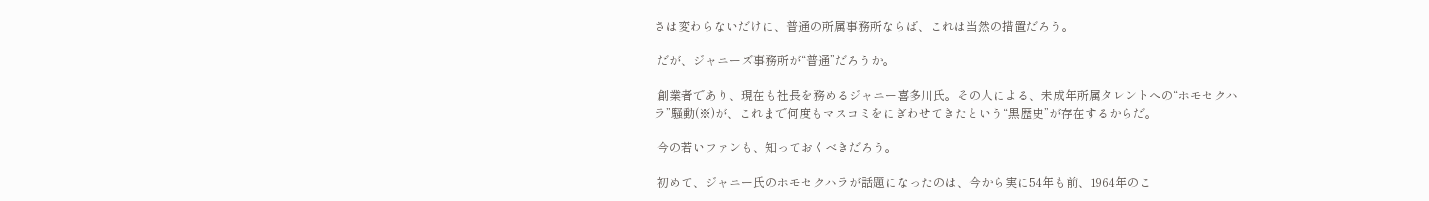さは変わらないだけに、普通の所属事務所ならば、これは当然の措置だろう。

 だが、ジャニーズ事務所が“普通”だろうか。

 創業者であり、現在も社長を務めるジャニー喜多川氏。その人による、未成年所属タレントへの“ホモセクハラ”騒動(※)が、これまで何度もマスコミをにぎわせてきたという“黒歴史”が存在するからだ。

 今の若いファンも、知っておくべきだろう。

 初めて、ジャニー氏のホモセクハラが話題になったのは、今から実に54年も前、1964年のこ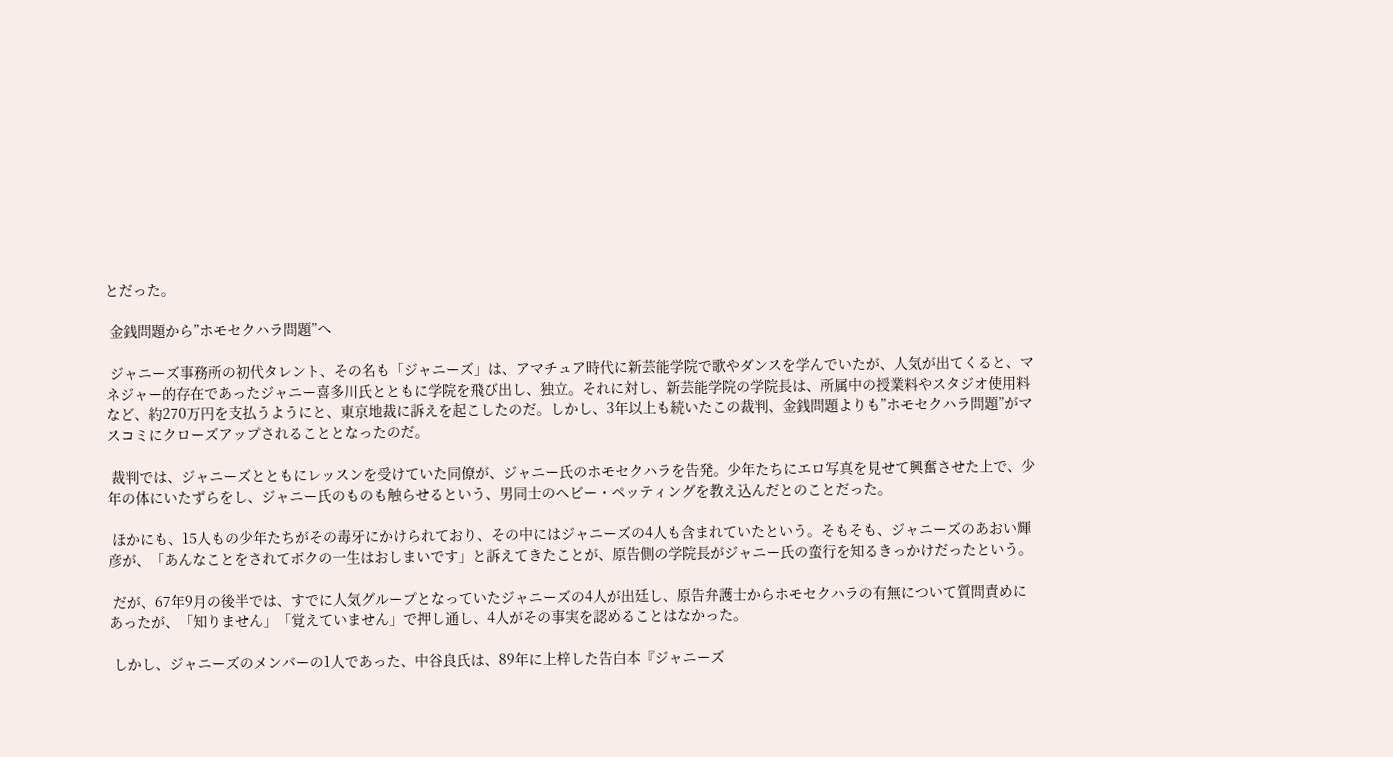とだった。

 金銭問題から”ホモセクハラ問題”へ

 ジャニーズ事務所の初代タレント、その名も「ジャニーズ」は、アマチュア時代に新芸能学院で歌やダンスを学んでいたが、人気が出てくると、マネジャー的存在であったジャニー喜多川氏とともに学院を飛び出し、独立。それに対し、新芸能学院の学院長は、所属中の授業料やスタジオ使用料など、約270万円を支払うようにと、東京地裁に訴えを起こしたのだ。しかし、3年以上も続いたこの裁判、金銭問題よりも”ホモセクハラ問題”がマスコミにクローズアップされることとなったのだ。

 裁判では、ジャニーズとともにレッスンを受けていた同僚が、ジャニー氏のホモセクハラを告発。少年たちにエロ写真を見せて興奮させた上で、少年の体にいたずらをし、ジャニー氏のものも触らせるという、男同士のヘビー・ペッティングを教え込んだとのことだった。

 ほかにも、15人もの少年たちがその毒牙にかけられており、その中にはジャニーズの4人も含まれていたという。そもそも、ジャニーズのあおい輝彦が、「あんなことをされてボクの一生はおしまいです」と訴えてきたことが、原告側の学院長がジャニー氏の蛮行を知るきっかけだったという。

 だが、67年9月の後半では、すでに人気グループとなっていたジャニーズの4人が出廷し、原告弁護士からホモセクハラの有無について質問責めにあったが、「知りません」「覚えていません」で押し通し、4人がその事実を認めることはなかった。

 しかし、ジャニーズのメンバーの1人であった、中谷良氏は、89年に上梓した告白本『ジャニーズ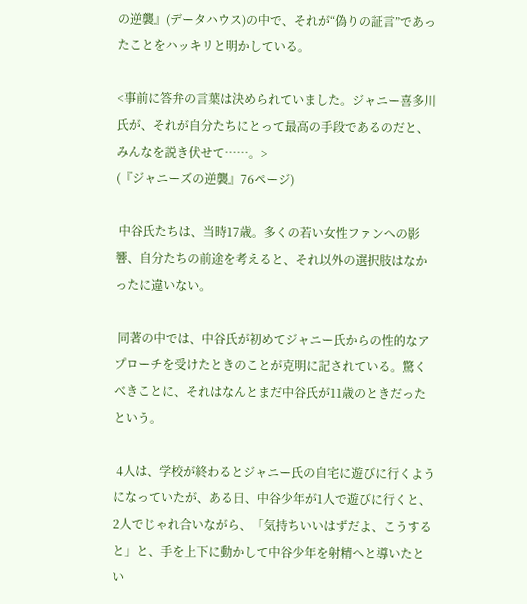の逆襲』(データハウス)の中で、それが“偽りの証言”であったことをハッキリと明かしている。

<事前に答弁の言葉は決められていました。ジャニー喜多川氏が、それが自分たちにとって最高の手段であるのだと、みんなを説き伏せて……。>
(『ジャニーズの逆襲』76ページ)

 中谷氏たちは、当時17歳。多くの若い女性ファンへの影響、自分たちの前途を考えると、それ以外の選択肢はなかったに違いない。

 同著の中では、中谷氏が初めてジャニー氏からの性的なアプローチを受けたときのことが克明に記されている。驚くべきことに、それはなんとまだ中谷氏が11歳のときだったという。

 4人は、学校が終わるとジャニー氏の自宅に遊びに行くようになっていたが、ある日、中谷少年が1人で遊びに行くと、2人でじゃれ合いながら、「気持ちいいはずだよ、こうすると」と、手を上下に動かして中谷少年を射精へと導いたとい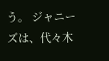う。 ジャニーズは、代々木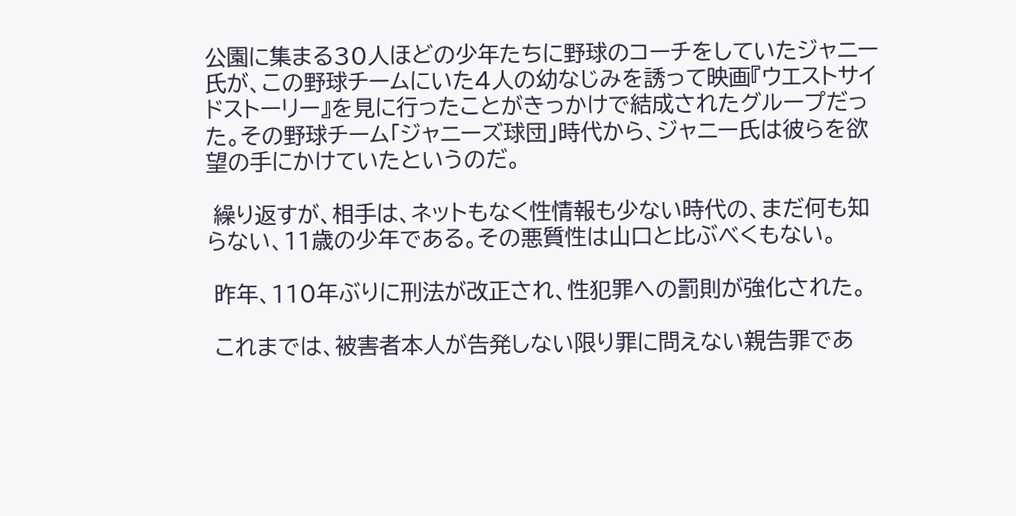公園に集まる30人ほどの少年たちに野球のコーチをしていたジャニー氏が、この野球チームにいた4人の幼なじみを誘って映画『ウエストサイドストーリー』を見に行ったことがきっかけで結成されたグループだった。その野球チーム「ジャニーズ球団」時代から、ジャニー氏は彼らを欲望の手にかけていたというのだ。

 繰り返すが、相手は、ネットもなく性情報も少ない時代の、まだ何も知らない、11歳の少年である。その悪質性は山口と比ぶべくもない。

 昨年、110年ぶりに刑法が改正され、性犯罪への罰則が強化された。

 これまでは、被害者本人が告発しない限り罪に問えない親告罪であ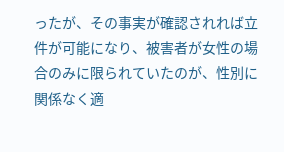ったが、その事実が確認されれば立件が可能になり、被害者が女性の場合のみに限られていたのが、性別に関係なく適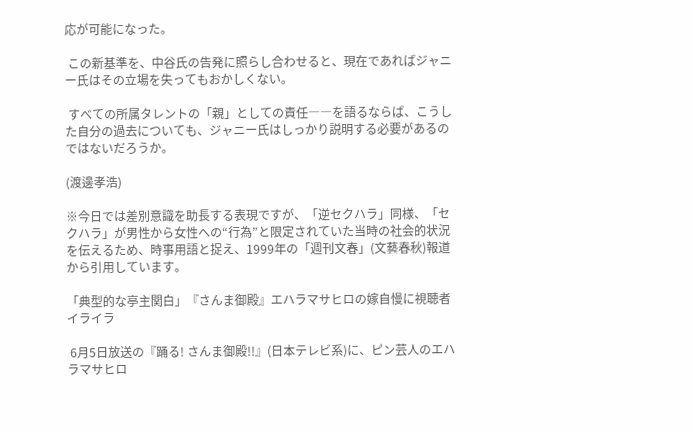応が可能になった。

 この新基準を、中谷氏の告発に照らし合わせると、現在であればジャニー氏はその立場を失ってもおかしくない。

 すべての所属タレントの「親」としての責任――を語るならば、こうした自分の過去についても、ジャニー氏はしっかり説明する必要があるのではないだろうか。

(渡邊孝浩)

※今日では差別意識を助長する表現ですが、「逆セクハラ」同様、「セクハラ」が男性から女性への“行為”と限定されていた当時の社会的状況を伝えるため、時事用語と捉え、1999年の「週刊文春」(文藝春秋)報道から引用しています。

「典型的な亭主関白」『さんま御殿』エハラマサヒロの嫁自慢に視聴者イライラ

 6月5日放送の『踊る! さんま御殿!!』(日本テレビ系)に、ピン芸人のエハラマサヒロ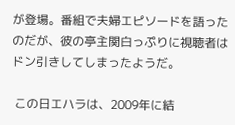が登場。番組で夫婦エピソードを語ったのだが、彼の亭主関白っぷりに視聴者はドン引きしてしまったようだ。

 この日エハラは、2009年に結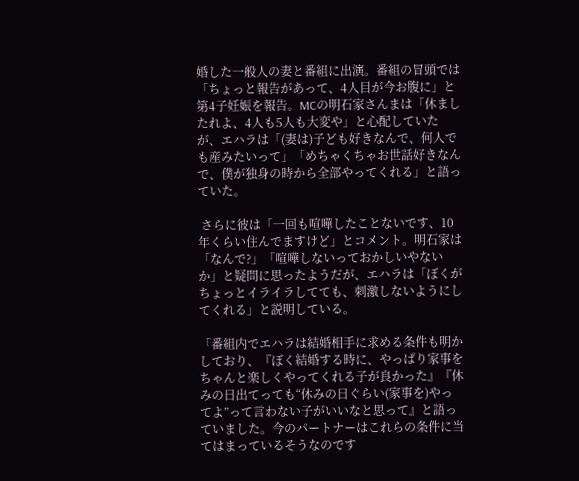婚した一般人の妻と番組に出演。番組の冒頭では「ちょっと報告があって、4人目が今お腹に」と第4子妊娠を報告。MCの明石家さんまは「休ましたれよ、4人も5人も大変や」と心配していたが、エハラは「(妻は)子ども好きなんで、何人でも産みたいって」「めちゃくちゃお世話好きなんで、僕が独身の時から全部やってくれる」と語っていた。

 さらに彼は「一回も喧嘩したことないです、10年くらい住んでますけど」とコメント。明石家は「なんで?」「喧嘩しないっておかしいやないか」と疑問に思ったようだが、エハラは「ぼくがちょっとイライラしてても、刺激しないようにしてくれる」と説明している。

「番組内でエハラは結婚相手に求める条件も明かしており、『ぼく結婚する時に、やっぱり家事をちゃんと楽しくやってくれる子が良かった』『休みの日出てっても“休みの日ぐらい(家事を)やってよ”って言わない子がいいなと思って』と語っていました。今のパートナーはこれらの条件に当てはまっているそうなのです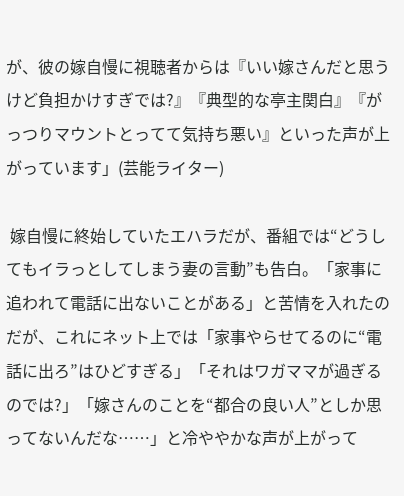が、彼の嫁自慢に視聴者からは『いい嫁さんだと思うけど負担かけすぎでは?』『典型的な亭主関白』『がっつりマウントとってて気持ち悪い』といった声が上がっています」(芸能ライター)

 嫁自慢に終始していたエハラだが、番組では“どうしてもイラっとしてしまう妻の言動”も告白。「家事に追われて電話に出ないことがある」と苦情を入れたのだが、これにネット上では「家事やらせてるのに“電話に出ろ”はひどすぎる」「それはワガママが過ぎるのでは?」「嫁さんのことを“都合の良い人”としか思ってないんだな……」と冷ややかな声が上がって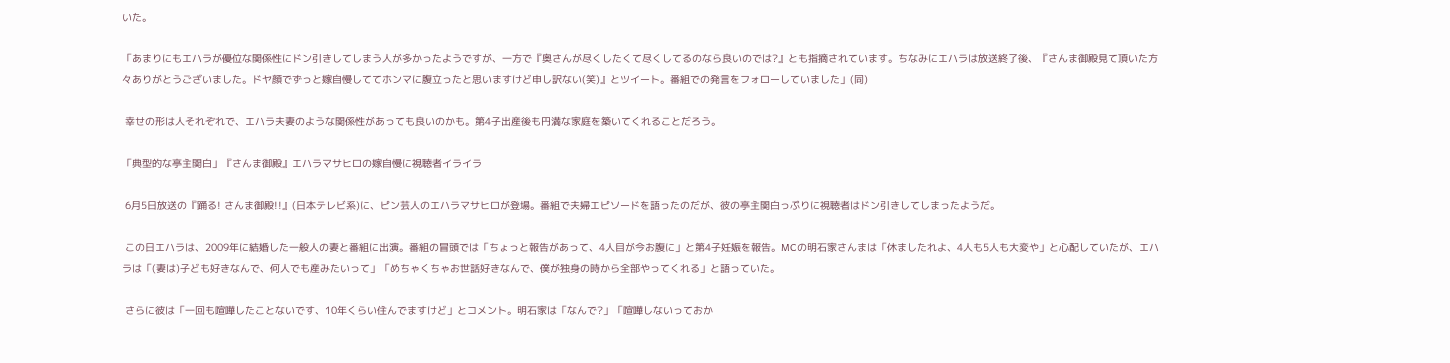いた。

「あまりにもエハラが優位な関係性にドン引きしてしまう人が多かったようですが、一方で『奥さんが尽くしたくて尽くしてるのなら良いのでは?』とも指摘されています。ちなみにエハラは放送終了後、『さんま御殿見て頂いた方々ありがとうございました。ドヤ顔でずっと嫁自慢しててホンマに腹立ったと思いますけど申し訳ない(笑)』とツイート。番組での発言をフォローしていました」(同)

 幸せの形は人それぞれで、エハラ夫妻のような関係性があっても良いのかも。第4子出産後も円満な家庭を築いてくれることだろう。

「典型的な亭主関白」『さんま御殿』エハラマサヒロの嫁自慢に視聴者イライラ

 6月5日放送の『踊る! さんま御殿!!』(日本テレビ系)に、ピン芸人のエハラマサヒロが登場。番組で夫婦エピソードを語ったのだが、彼の亭主関白っぷりに視聴者はドン引きしてしまったようだ。

 この日エハラは、2009年に結婚した一般人の妻と番組に出演。番組の冒頭では「ちょっと報告があって、4人目が今お腹に」と第4子妊娠を報告。MCの明石家さんまは「休ましたれよ、4人も5人も大変や」と心配していたが、エハラは「(妻は)子ども好きなんで、何人でも産みたいって」「めちゃくちゃお世話好きなんで、僕が独身の時から全部やってくれる」と語っていた。

 さらに彼は「一回も喧嘩したことないです、10年くらい住んでますけど」とコメント。明石家は「なんで?」「喧嘩しないっておか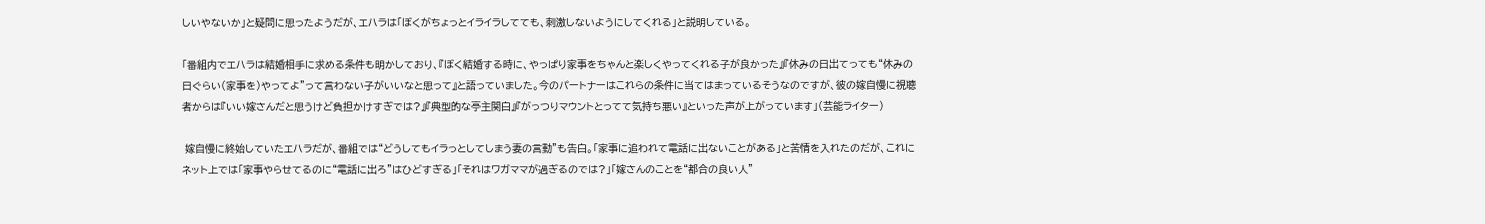しいやないか」と疑問に思ったようだが、エハラは「ぼくがちょっとイライラしてても、刺激しないようにしてくれる」と説明している。

「番組内でエハラは結婚相手に求める条件も明かしており、『ぼく結婚する時に、やっぱり家事をちゃんと楽しくやってくれる子が良かった』『休みの日出てっても“休みの日ぐらい(家事を)やってよ”って言わない子がいいなと思って』と語っていました。今のパートナーはこれらの条件に当てはまっているそうなのですが、彼の嫁自慢に視聴者からは『いい嫁さんだと思うけど負担かけすぎでは?』『典型的な亭主関白』『がっつりマウントとってて気持ち悪い』といった声が上がっています」(芸能ライター)

 嫁自慢に終始していたエハラだが、番組では“どうしてもイラっとしてしまう妻の言動”も告白。「家事に追われて電話に出ないことがある」と苦情を入れたのだが、これにネット上では「家事やらせてるのに“電話に出ろ”はひどすぎる」「それはワガママが過ぎるのでは?」「嫁さんのことを“都合の良い人”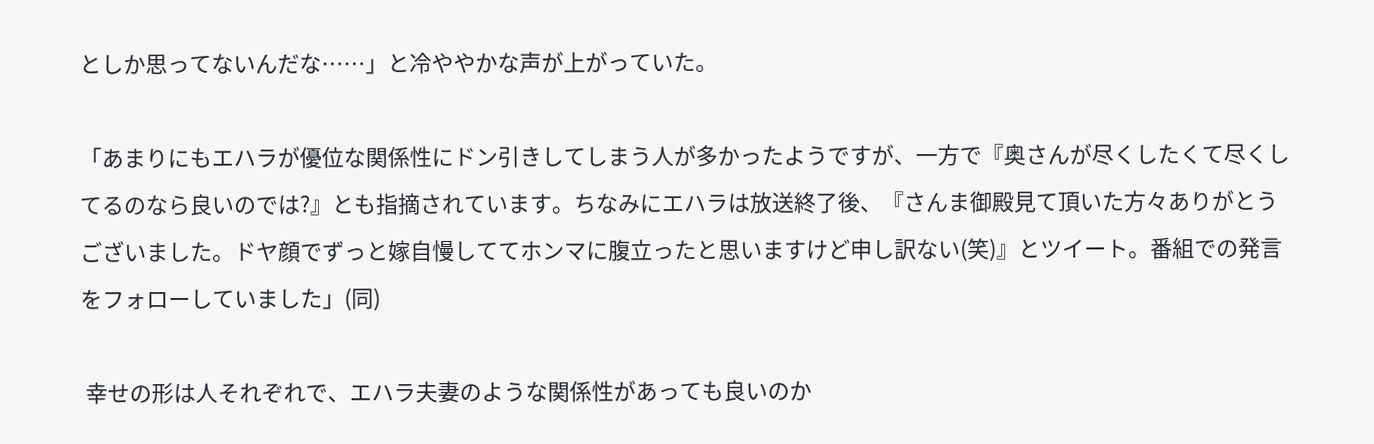としか思ってないんだな……」と冷ややかな声が上がっていた。

「あまりにもエハラが優位な関係性にドン引きしてしまう人が多かったようですが、一方で『奥さんが尽くしたくて尽くしてるのなら良いのでは?』とも指摘されています。ちなみにエハラは放送終了後、『さんま御殿見て頂いた方々ありがとうございました。ドヤ顔でずっと嫁自慢しててホンマに腹立ったと思いますけど申し訳ない(笑)』とツイート。番組での発言をフォローしていました」(同)

 幸せの形は人それぞれで、エハラ夫妻のような関係性があっても良いのか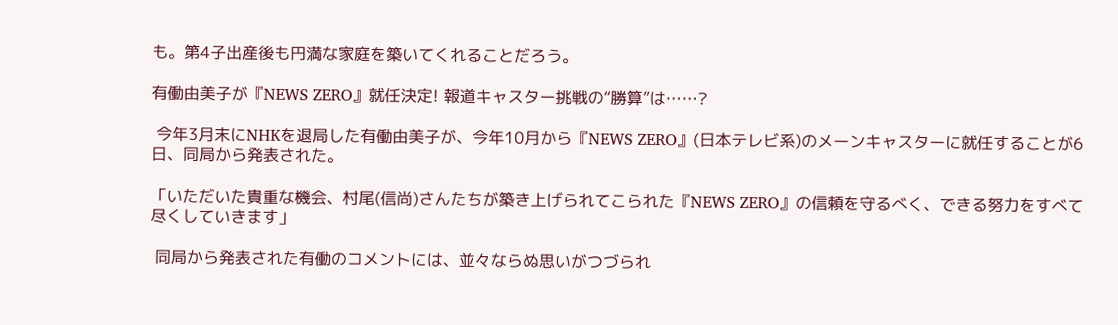も。第4子出産後も円満な家庭を築いてくれることだろう。

有働由美子が『NEWS ZERO』就任決定! 報道キャスター挑戦の“勝算”は……?

 今年3月末にNHKを退局した有働由美子が、今年10月から『NEWS ZERO』(日本テレビ系)のメーンキャスターに就任することが6日、同局から発表された。

「いただいた貴重な機会、村尾(信尚)さんたちが築き上げられてこられた『NEWS ZERO』の信頼を守るべく、できる努力をすべて尽くしていきます」

 同局から発表された有働のコメントには、並々ならぬ思いがつづられ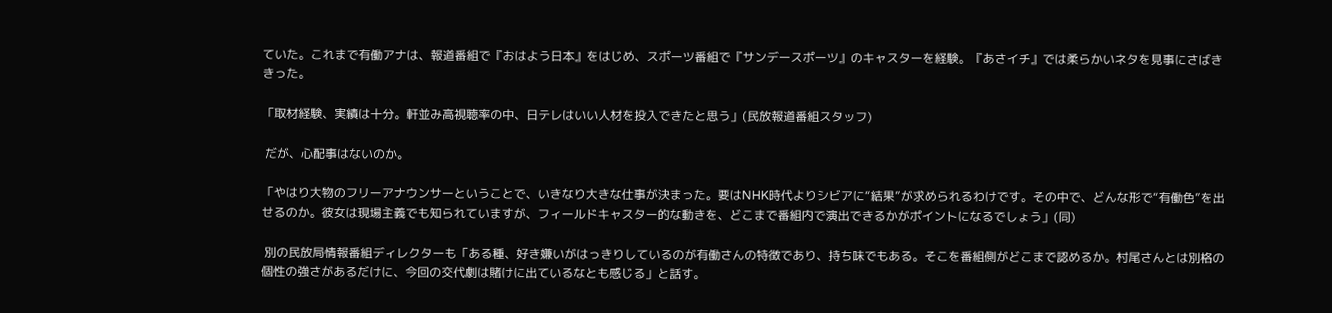ていた。これまで有働アナは、報道番組で『おはよう日本』をはじめ、スポーツ番組で『サンデースポーツ』のキャスターを経験。『あさイチ』では柔らかいネタを見事にさばききった。

「取材経験、実績は十分。軒並み高視聴率の中、日テレはいい人材を投入できたと思う」(民放報道番組スタッフ)

 だが、心配事はないのか。

「やはり大物のフリーアナウンサーということで、いきなり大きな仕事が決まった。要はNHK時代よりシビアに“結果”が求められるわけです。その中で、どんな形で“有働色”を出せるのか。彼女は現場主義でも知られていますが、フィールドキャスター的な動きを、どこまで番組内で演出できるかがポイントになるでしょう」(同)

 別の民放局情報番組ディレクターも「ある種、好き嫌いがはっきりしているのが有働さんの特徴であり、持ち味でもある。そこを番組側がどこまで認めるか。村尾さんとは別格の個性の強さがあるだけに、今回の交代劇は賭けに出ているなとも感じる」と話す。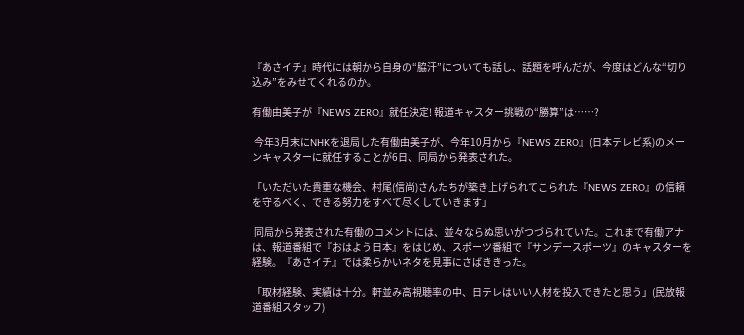『あさイチ』時代には朝から自身の“脇汗”についても話し、話題を呼んだが、今度はどんな“切り込み”をみせてくれるのか。

有働由美子が『NEWS ZERO』就任決定! 報道キャスター挑戦の“勝算”は……?

 今年3月末にNHKを退局した有働由美子が、今年10月から『NEWS ZERO』(日本テレビ系)のメーンキャスターに就任することが6日、同局から発表された。

「いただいた貴重な機会、村尾(信尚)さんたちが築き上げられてこられた『NEWS ZERO』の信頼を守るべく、できる努力をすべて尽くしていきます」

 同局から発表された有働のコメントには、並々ならぬ思いがつづられていた。これまで有働アナは、報道番組で『おはよう日本』をはじめ、スポーツ番組で『サンデースポーツ』のキャスターを経験。『あさイチ』では柔らかいネタを見事にさばききった。

「取材経験、実績は十分。軒並み高視聴率の中、日テレはいい人材を投入できたと思う」(民放報道番組スタッフ)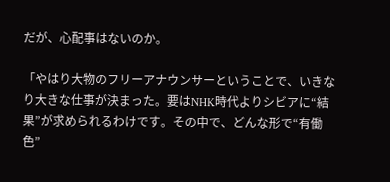だが、心配事はないのか。

「やはり大物のフリーアナウンサーということで、いきなり大きな仕事が決まった。要はNHK時代よりシビアに“結果”が求められるわけです。その中で、どんな形で“有働色”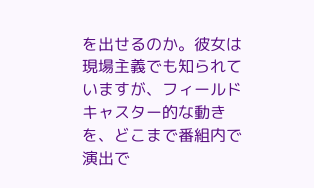を出せるのか。彼女は現場主義でも知られていますが、フィールドキャスター的な動きを、どこまで番組内で演出で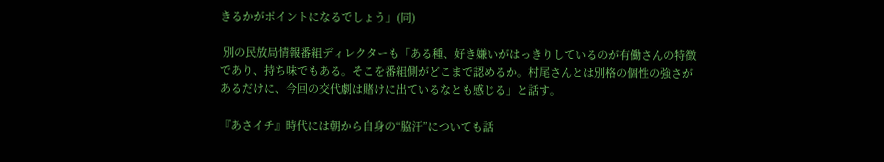きるかがポイントになるでしょう」(同)

 別の民放局情報番組ディレクターも「ある種、好き嫌いがはっきりしているのが有働さんの特徴であり、持ち味でもある。そこを番組側がどこまで認めるか。村尾さんとは別格の個性の強さがあるだけに、今回の交代劇は賭けに出ているなとも感じる」と話す。

『あさイチ』時代には朝から自身の“脇汗”についても話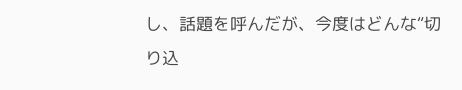し、話題を呼んだが、今度はどんな“切り込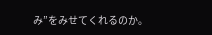み”をみせてくれるのか。